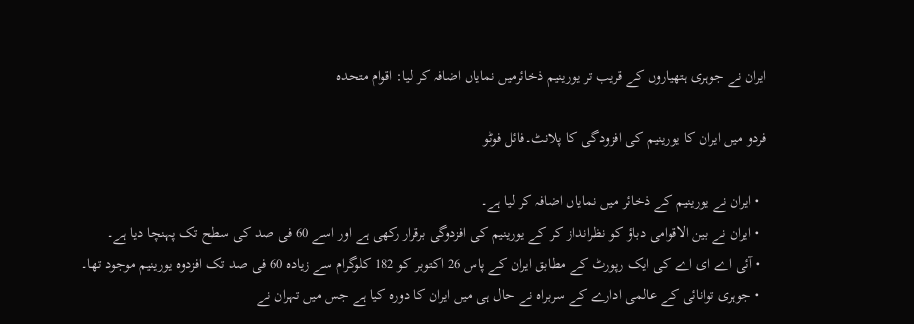ایران نے جوہری ہتھیاروں کے قریب تر یورینیم ذخائرمیں نمایاں اضافہ کر لیا: اقوام متحدہ

فردو میں ایران کا یورینیم کی افزودگی کا پلانٹ۔فائل فوٹو

  • ایران نے یورینیم کے ذخائر میں نمایاں اضافہ کر لیا ہے۔
  • ایران نے بین الاقوامی دباؤ کو نظرانداز کر کے یورینیم کی افزدوگی برقرار رکھی ہے اور اسے 60 فی صد کی سطح تک پہنچا دیا ہے۔
  • آئی اے ای اے کی ایک رپورٹ کے مطابق ایران کے پاس 26 اکتوبر کو 182 کلوگرام سے زیادہ 60 فی صد تک افزدوہ یورینیم موجود تھا۔
  • جوہری توانائی کے عالمی ادارے کے سربراہ نے حال ہی میں ایران کا دورہ کیا ہے جس میں تہران نے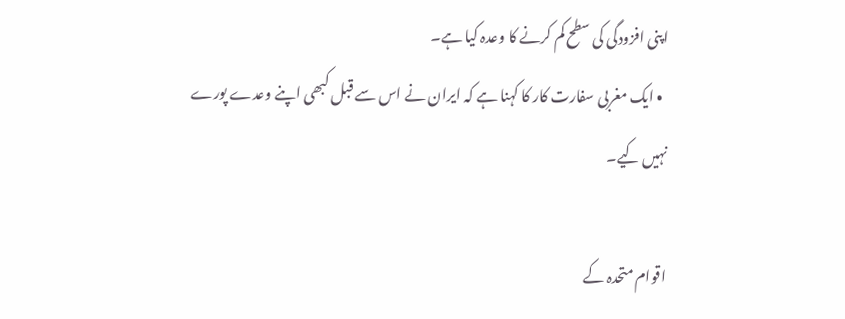اپنی افزودگی کی سطح کم کرنے کا وعدہ کیا ہے۔
  • ایک مغربی سفارت کار کا کہنا ہے کہ ایران نے اس سے قبل کبھی اپنے وعدے پورے نہیں کیے۔

اقوام متحدہ کے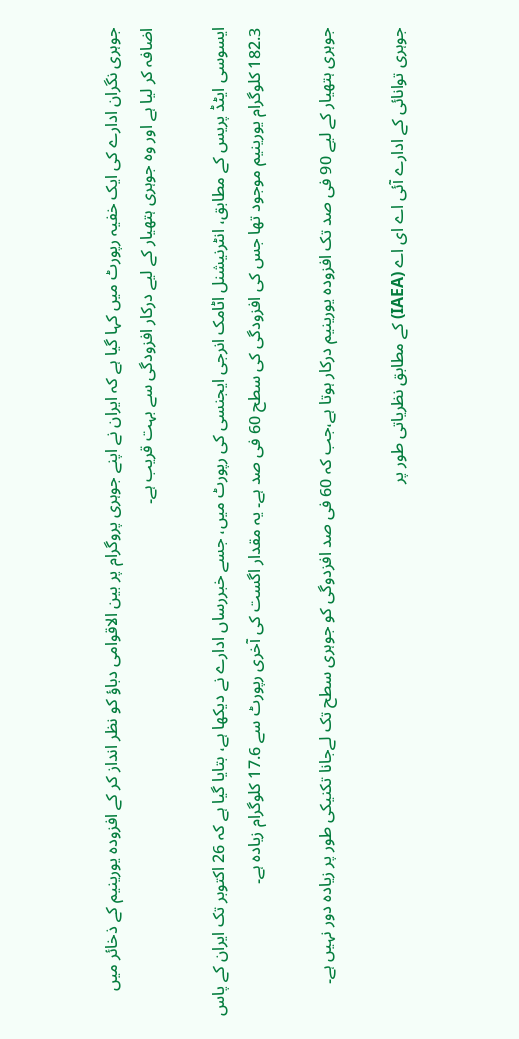جوہری نگران ادارے کی ایک خفیہ رپورٹ میں کہا گیا ہے کہ ایران نے اپنے جوہری پروگرام پر بین الاقوامی دباؤ کو نظر انداز کر کے افزودہ یورینیم کے ذخائر میں اضافہ کر لیا ہے اور وہ جوہری ہتھیار کے لیے درکار افزودگی سے بہت قریب ہے۔

ایسوسی ایٹڈ پریس کے مطابق، انٹرنیشنل اٹامک انرجی ایجنسی کی رپورٹ میں، جسے خبررساں ادارے نے دیکھا ہے، بتایا گیا ہے کہ 26 اکتوبر تک ایران کے پاس 182.3 کلوگرام یورینیم موجود تھا جس کی افزودگی کی سطح 60 فی صد ہے۔ یہ مقدار اگست کی آخری رپورٹ سے 17.6 کلوگرام زیادہ ہے۔

جوہری ہتھیار کے لیے 90 فی صد تک افزودہ یورینیم درکار ہوتا ہے،جب کہ 60 فی صد افزدوگی کو جوہری سطح تک لےجانا تکنیکی طور پر زیادہ دور نہیں ہے۔

جوہری توانائی کے ادارے آئی اے ای اے (IAEA) کے مطابق نظریاتی طور پر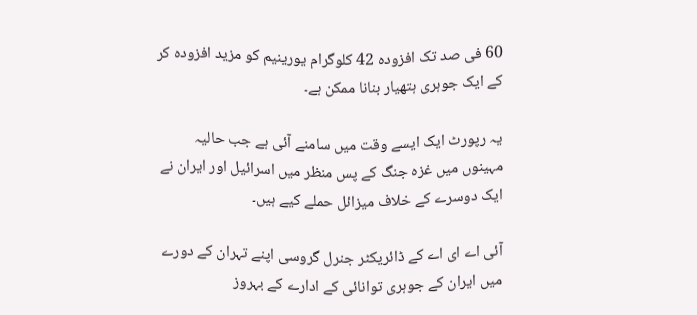60 فی صد تک افزودہ 42 کلوگرام یورینیم کو مزید افزودہ کر کے ایک جوہری ہتھیار بنانا ممکن ہے۔

یہ رپورٹ ایک ایسے وقت میں سامنے آئی ہے جب حالیہ مہینوں میں غزہ جنگ کے پس منظر میں اسرائیل اور ایران نے ایک دوسرے کے خلاف میزائل حملے کیے ہیں۔

آئی اے ای اے کے ڈائریکٹر جنرل گروسی اپنے تہران کے دورے میں ایران کے جوہری توانائی کے ادارے کے بہروز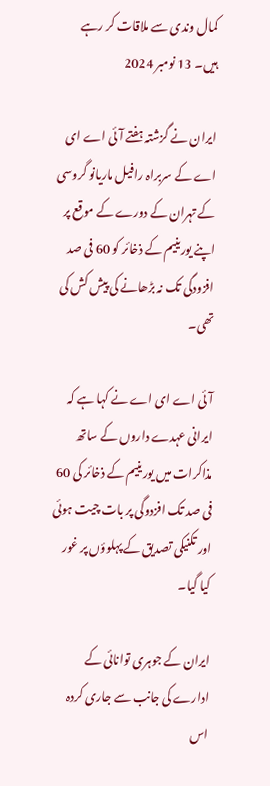کمال وندی سے ملاقات کر رہے ہیں۔ 13 نومبر 2024

ایران نے گزشتہ ہفتے آئی اے ای اے کے سربراہ رافیل ماریانو گروسی کے تہران کے دورے کے موقع پر اپنے یورینیم کے ذخائر کو 60 فی صد افزودگی تک نہ بڑھانے کی پیش کش کی تھی۔

آئی اے ای اے نے کہا ہے کہ ایرانی عہدے داروں کے ساتھ مذاکرات میں یورینیم کے ذخائر کی 60 فی صد تک افزدوگی پر بات چیت ہوئی اور تکنیکی تصدیق کے پہلوؤں پر غور کیا گیا۔

ایران کے جوہری توانائی کے ادارے کی جانب سے جاری کردہ اس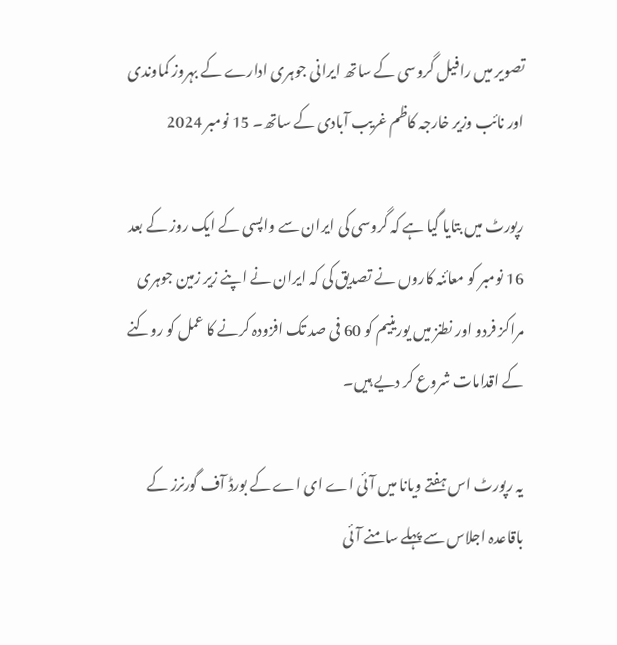تصویر میں رافیل گروسی کے ساتھ ایرانی جوہری ادارے کے بہروز کماوندی اور نائب وزیر خارجہ کاظم غریب آبادی کے ساتھ۔ 15 نومبر 2024

رپورٹ میں بتایا گیا ہے کہ گروسی کی ایران سے واپسی کے ایک روز کے بعد 16 نومبر کو معائنہ کاروں نے تصدیق کی کہ ایران نے اپنے زیر زمین جوہری مراکز فردو اور نطنز میں یورینیم کو 60 فی صد تک افزودہ کرنے کا عمل کو روکنے کے اقدامات شروع کر دیے ہیں۔

یہ رپورٹ اس ہفتے ویانا میں آئی اے ای اے کے بورڈ آف گورنرز کے باقاعدہ اجلاس سے پہلے سامنے آئی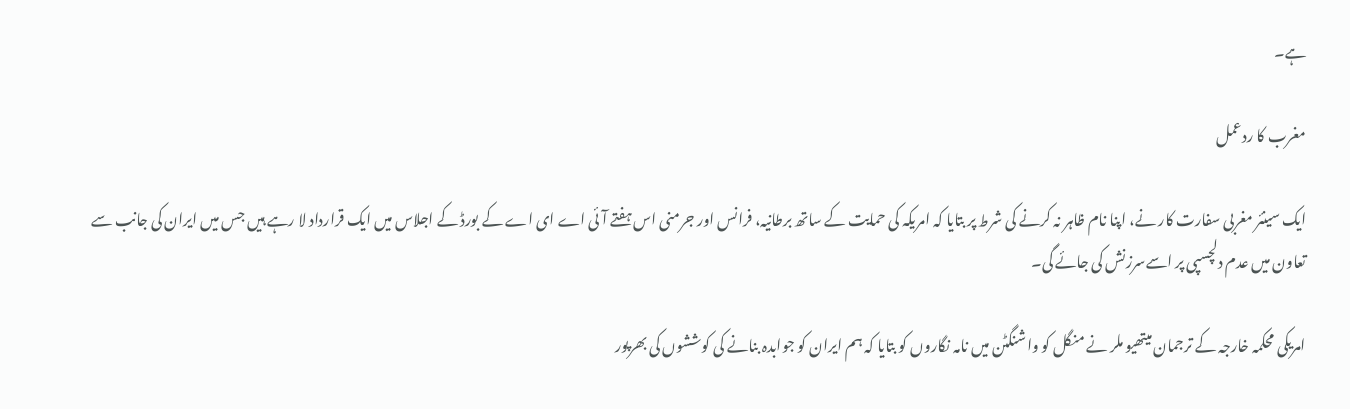ہے۔

مغرب کا ردعمل

ایک سینئر مغربی سفارت کار نے، اپنا نام ظاہر نہ کرنے کی شرط پر بتایا کہ امریکہ کی حمایت کے ساتھ برطانیہ، فرانس اور جرمنی اس ہفتے آئی اے ای اے کے بورڈ کے اجلاس میں ایک قرارداد لا رہے ہیں جس میں ایران کی جانب سے تعاون میں عدم دلچسپی پر اسےسرزنش کی جائے گی۔

امریکی محکمہ خارجہ کے ترجمان میتھیو ملر نے منگل کو واشنگٹن میں نامہ نگاروں کو بتایا کہ ہم ایران کو جوابدہ بنانے کی کوششوں کی بھرپور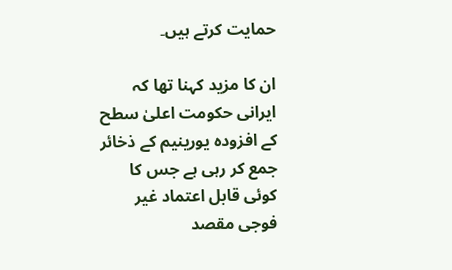حمایت کرتے ہیں۔

ان کا مزید کہنا تھا کہ ایرانی حکومت اعلیٰ سطح کے افزودہ یورینیم کے ذخائر جمع کر رہی ہے جس کا کوئی قابل اعتماد غیر فوجی مقصد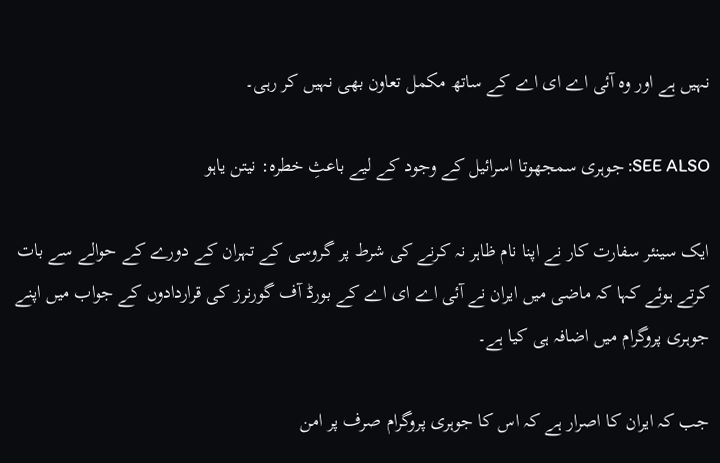نہیں ہے اور وہ آئی اے ای اے کے ساتھ مکمل تعاون بھی نہیں کر رہی۔

SEE ALSO: جوہری سمجھوتا اسرائیل کے وجود کے لیے باعثِ خطرہ: نیتن یاہو

ایک سینئر سفارت کار نے اپنا نام ظاہر نہ کرنے کی شرط پر گروسی کے تہران کے دورے کے حوالے سے بات کرتے ہوئے کہا کہ ماضی میں ایران نے آئی اے ای اے کے بورڈ آف گورنرز کی قراردادوں کے جواب میں اپنے جوہری پروگرام میں اضافہ ہی کیا ہے۔

جب کہ ایران کا اصرار ہے کہ اس کا جوہری پروگرام صرف پر امن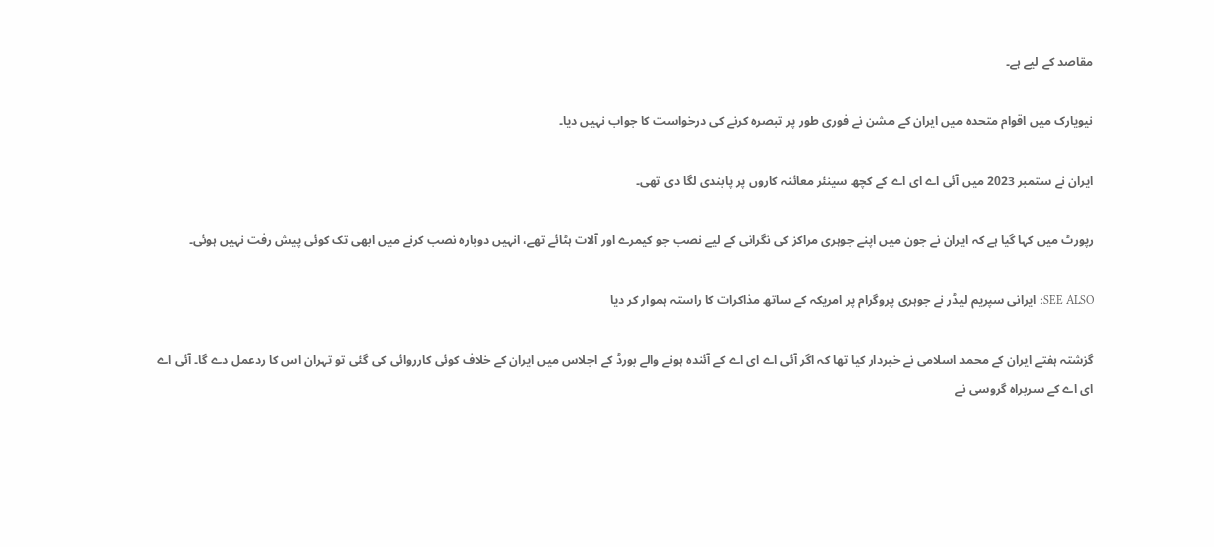مقاصد کے لیے ہے۔

نیویارک میں اقوام متحدہ میں ایران کے مشن نے فوری طور پر تبصرہ کرنے کی درخواست کا جواب نہیں دیا۔

ایران نے ستمبر 2023 میں آئی اے ای اے کے کچھ سینئر معائنہ کاروں پر پابندی لگا دی تھی۔

رپورٹ میں کہا گیا ہے کہ ایران نے جون میں اپنے جوہری مراکز کی نگرانی کے لیے نصب جو کیمرے اور آلات ہٹائے تھے، انہیں دوبارہ نصب کرنے میں ابھی تک کوئی پیش رفت نہیں ہوئی۔

SEE ALSO: ایرانی سپریم لیڈر نے جوہری پروگرام پر امریکہ کے ساتھ مذاکرات کا راستہ ہموار کر دیا

گزشتہ ہفتے ایران کے محمد اسلامی نے خبردار کیا تھا کہ اگر آئی اے ای اے کے آئندہ ہونے والے بورڈ کے اجلاس میں ایران کے خلاف کوئی کارروائی کی گئی تو تہران اس کا ردعمل دے گا۔ آئی اے ای اے کے سربراہ گروسی نے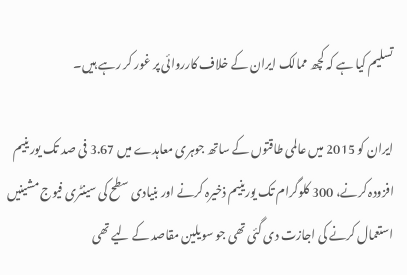تسلیم کیا ہے کہ کچھ ممالک ایران کے خلاف کارروائی پر غور کر رہے ہیں۔

ایران کو 2015 میں عالمی طاقتوں کے ساتھ جوہری معاہدے میں 3.67 فی صد تک یورینیم افزودہ کرنے، 300 کلوگرام تک یورینیم ذخیرہ کرنے اور بنیادی سطح کی سینٹری فیوج مشینیں استعمال کرنے کی اجازت دی گئی تھی جو سویلین مقاصد کے لیے تھی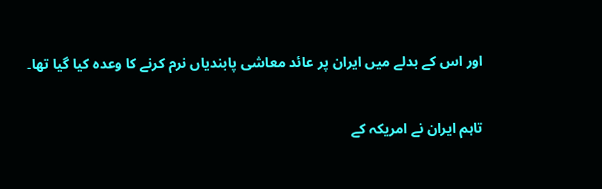اور اس کے بدلے میں ایران پر عائد معاشی پابندیاں نرم کرنے کا وعدہ کیا گیا تھا۔

تاہم ایران نے امریکہ کے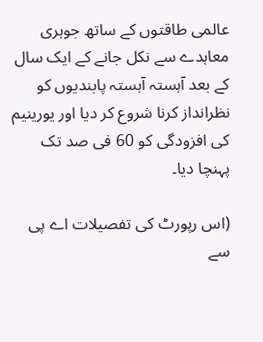عالمی طاقتوں کے ساتھ جوہری معاہدے سے نکل جانے کے ایک سال کے بعد آہستہ آہستہ پابندیوں کو نظرانداز کرنا شروع کر دیا اور یورینیم کی افزودگی کو 60 فی صد تک پہنچا دیا۔

(اس رپورٹ کی تفصیلات اے پی سے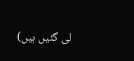لی گئیں ہیں)